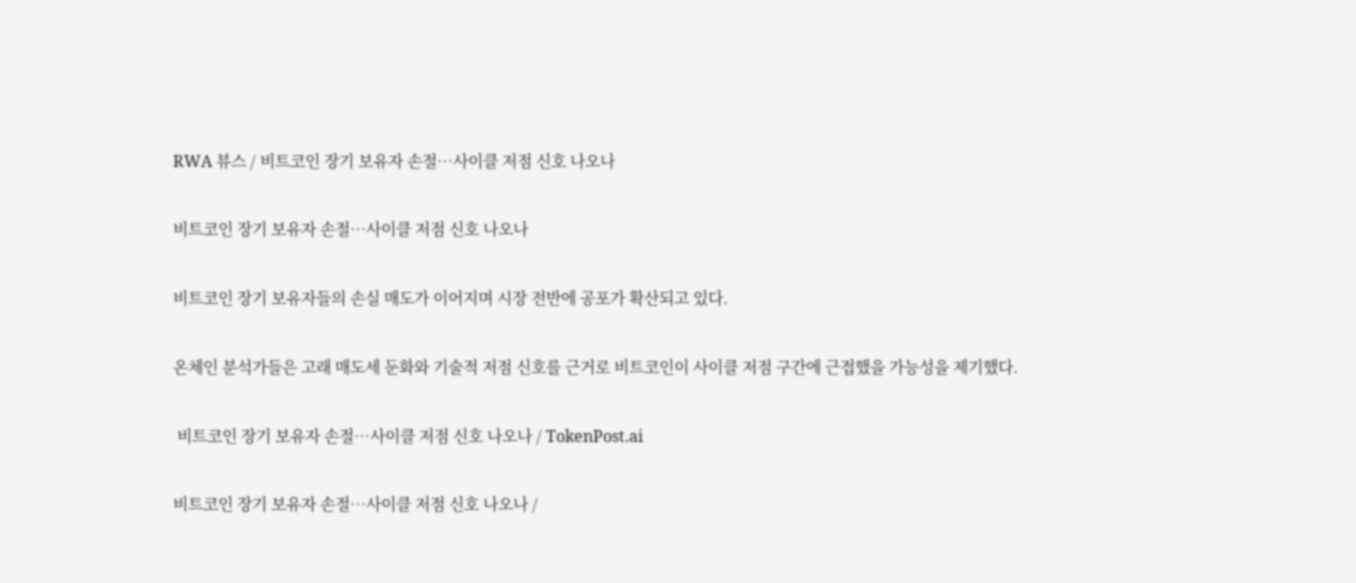RWA 뷰스 / 비트코인 장기 보유자 손절…사이클 저점 신호 나오나

비트코인 장기 보유자 손절…사이클 저점 신호 나오나

비트코인 장기 보유자들의 손실 매도가 이어지며 시장 전반에 공포가 확산되고 있다.

온체인 분석가들은 고래 매도세 둔화와 기술적 저점 신호를 근거로 비트코인이 사이클 저점 구간에 근접했을 가능성을 제기했다.

 비트코인 장기 보유자 손절…사이클 저점 신호 나오나 / TokenPost.ai

비트코인 장기 보유자 손절…사이클 저점 신호 나오나 /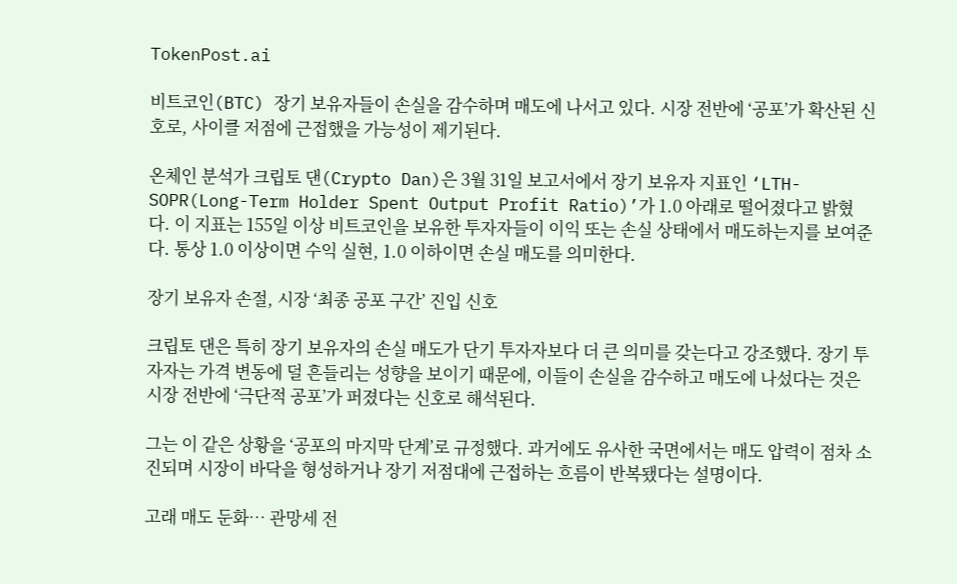TokenPost.ai

비트코인(BTC) 장기 보유자들이 손실을 감수하며 매도에 나서고 있다. 시장 전반에 ‘공포’가 확산된 신호로, 사이클 저점에 근접했을 가능성이 제기된다.

온체인 분석가 크립토 댄(Crypto Dan)은 3월 31일 보고서에서 장기 보유자 지표인 ‘LTH-SOPR(Long-Term Holder Spent Output Profit Ratio)’가 1.0 아래로 떨어졌다고 밝혔다. 이 지표는 155일 이상 비트코인을 보유한 투자자들이 이익 또는 손실 상태에서 매도하는지를 보여준다. 통상 1.0 이상이면 수익 실현, 1.0 이하이면 손실 매도를 의미한다.

장기 보유자 손절, 시장 ‘최종 공포 구간’ 진입 신호

크립토 댄은 특히 장기 보유자의 손실 매도가 단기 투자자보다 더 큰 의미를 갖는다고 강조했다. 장기 투자자는 가격 변동에 덜 흔들리는 성향을 보이기 때문에, 이들이 손실을 감수하고 매도에 나섰다는 것은 시장 전반에 ‘극단적 공포’가 퍼졌다는 신호로 해석된다.

그는 이 같은 상황을 ‘공포의 마지막 단계’로 규정했다. 과거에도 유사한 국면에서는 매도 압력이 점차 소진되며 시장이 바닥을 형성하거나 장기 저점대에 근접하는 흐름이 반복됐다는 설명이다.

고래 매도 둔화… 관망세 전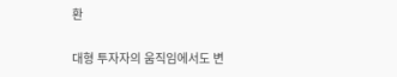환

대형 투자자의 움직임에서도 변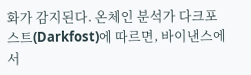화가 감지된다. 온체인 분석가 다크포스트(Darkfost)에 따르면, 바이낸스에서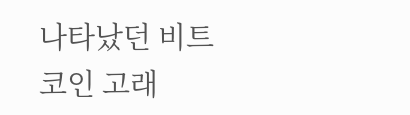나타났던 비트코인 고래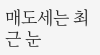매도세는 최근 눈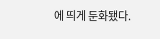에 띄게 둔화됐다.